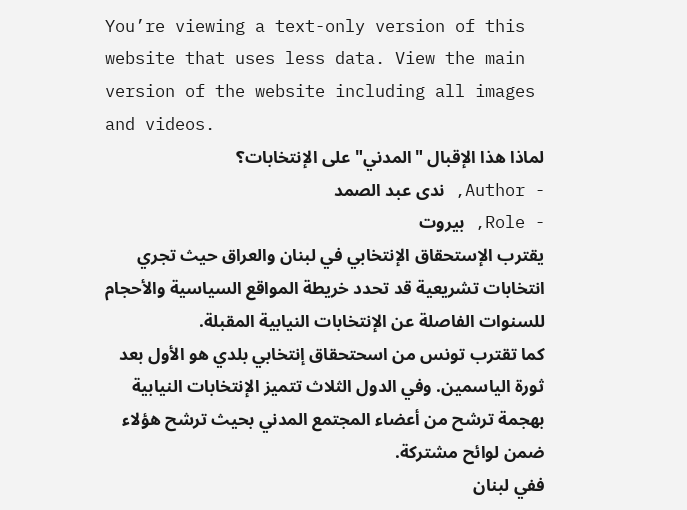You’re viewing a text-only version of this website that uses less data. View the main version of the website including all images and videos.
لماذا هذا الإقبال "المدني" على الإنتخابات؟
- Author, ندى عبد الصمد
- Role, بيروت
يقترب الإستحقاق الإنتخابي في لبنان والعراق حيث تجري انتخابات تشريعية قد تحدد خريطة المواقع السياسية والأحجام للسنوات الفاصلة عن الإنتخابات النيابية المقبلة.
كما تقترب تونس من اسحتحقاق إنتخابي بلدي هو الأول بعد ثورة الياسمين. وفي الدول الثلاث تتميز الإنتخابات النيابية بهجمة ترشح من أعضاء المجتمع المدني بحيث ترشح هؤلاء ضمن لوائح مشتركة.
ففي لبنان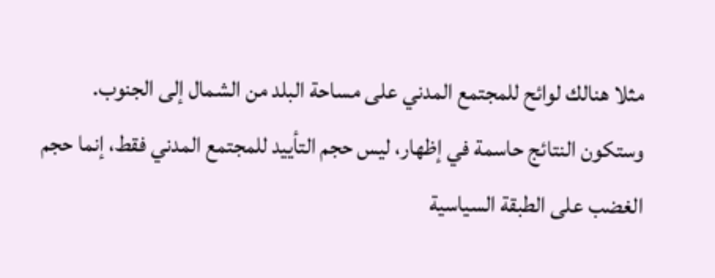مثلا هنالك لوائح للمجتمع المدني على مساحة البلد من الشمال إلى الجنوب. وستكون النتائج حاسمة في إظهار، ليس حجم التأييد للمجتمع المدني فقط، إنما حجم الغضب على الطبقة السياسية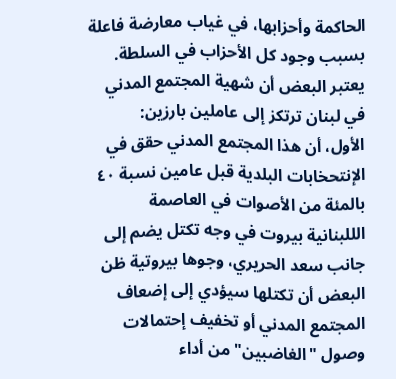الحاكمة وأحزابها، في غياب معارضة فاعلة بسبب وجود كل الأحزاب في السلطة.
يعتبر البعض أن شهية المجتمع المدني في لبنان ترتكز إلى عاملين بارزين:
الأول، أن هذا المجتمع المدني حقق في الإنتحخابات البلدية قبل عامين نسبة ٤٠ بالمئة من الأصوات في العاصمة الللبنانية بيروت في وجه تكتل يضم إلى جانب سعد الحريري، وجوها بيروتية ظن البعض أن تكتلها سيؤدي إلى إضعاف المجتمع المدني أو تخفيف إحتمالات وصول "الغاضبين" من أداء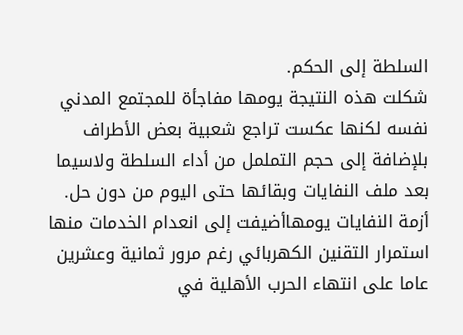السلطة إلى الحكم.
شكلت هذه النتيجة يومها مفاجأة للمجتمع المدني نفسه لكنها عكست تراجع شعبية بعض الأطراف بلإضافة إلى حجم التململ من أداء السلطة ولاسيما بعد ملف النفايات وبقائها حتى اليوم من دون حل. أزمة النفايات يومهاأضيفت إلى انعدام الخدمات منها استمرار التقنين الكهربائي رغم مرور ثمانية وعشرين عاما على انتهاء الحرب الأهلية في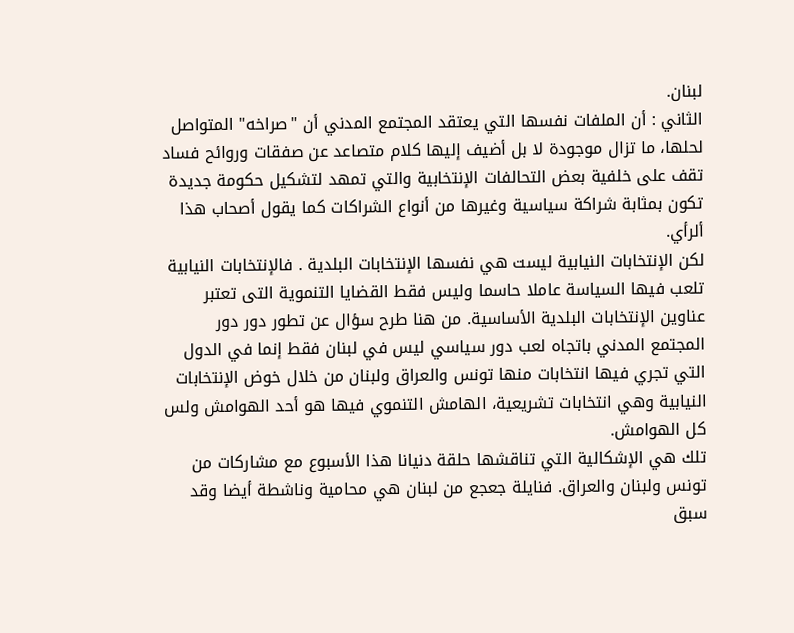لبنان.
الثاني : أن الملفات نفسها التي يعتقد المجتمع المدني أن "صراخه" المتواصل لحلها، ما تزال موجودة لا بل أضيف إليها كلام متصاعد عن صفقات وروائح فساد تقف على خلفية بعض التحالفات الإنتخابية والتي تمهد لتشكيل حكومة جديدة تكون بمثابة شراكة سياسية وغيرها من أنواع الشراكات كما يقول أصحاب هذا ألرأي.
لكن الإنتخابات النيابية ليست هي نفسها الإنتخابات البلدية . فالإنتخابات النيابية تلعب فيها السياسة عاملا حاسما وليس فقط القضايا التنموية التى تعتبر عناوين الإنتخابات البلدية الأساسية. من هنا طرح سؤال عن تطور دور دور المجتمع المدني باتجاه لعب دور سياسي ليس في لبنان فقط إنما في الدول التي تجري فيها انتخابات منها تونس والعراق ولبنان من خلال خوض الإنتخابات النيابية وهي انتخابات تشريعية، الهامش التنموي فيها هو أحد الهوامش ولس كل الهوامش.
تلك هي الإشكالية التي تناقشها حلقة دنيانا هذا الأسبوع مع مشاركات من تونس ولبنان والعراق. فنايلة جعجع من لبنان هي محامية وناشطة أيضا وقد سبق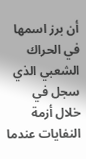أن برز اسمها في الحراك الشعبي الذي سجل في خلال أزمة النفايات عندما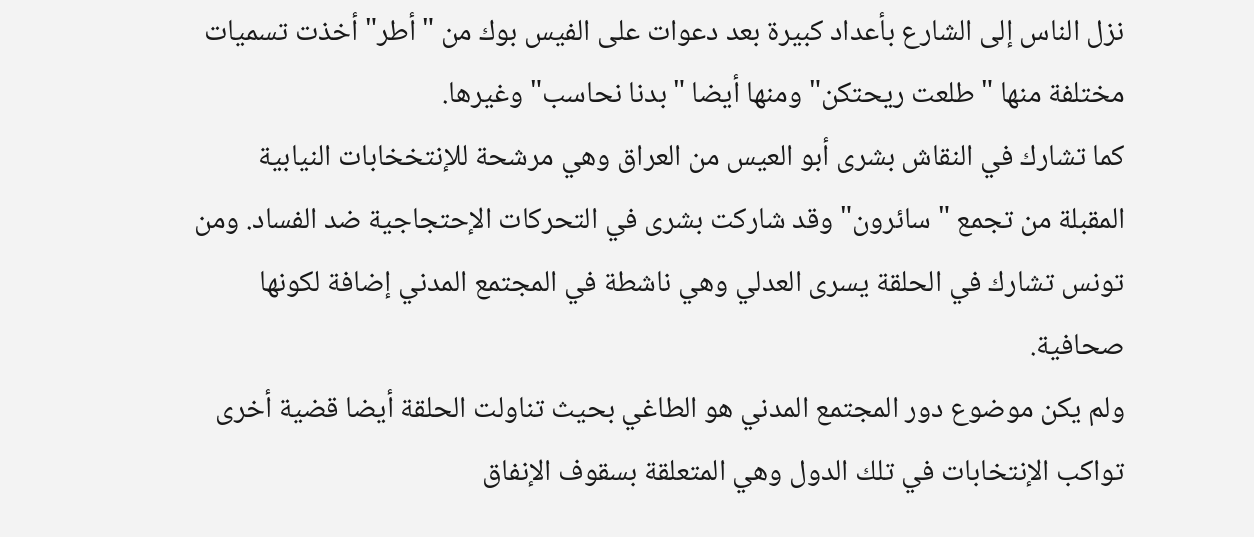نزل الناس إلى الشارع بأعداد كبيرة بعد دعوات على الفيس بوك من "أطر" أخذت تسميات مختلفة منها "طلعت ريحتكن" ومنها أيضا "بدنا نحاسب" وغيرها.
كما تشارك في النقاش بشرى أبو العيس من العراق وهي مرشحة للإنتخخابات النيابية المقبلة من تجمع " سائرون" وقد شاركت بشرى في التحركات الإحتجاجية ضد الفساد. ومن تونس تشارك في الحلقة يسرى العدلي وهي ناشطة في المجتمع المدني إضافة لكونها صحافية.
ولم يكن موضوع دور المجتمع المدني هو الطاغي بحيث تناولت الحلقة أيضا قضية أخرى تواكب الإنتخابات في تلك الدول وهي المتعلقة بسقوف الإنفاق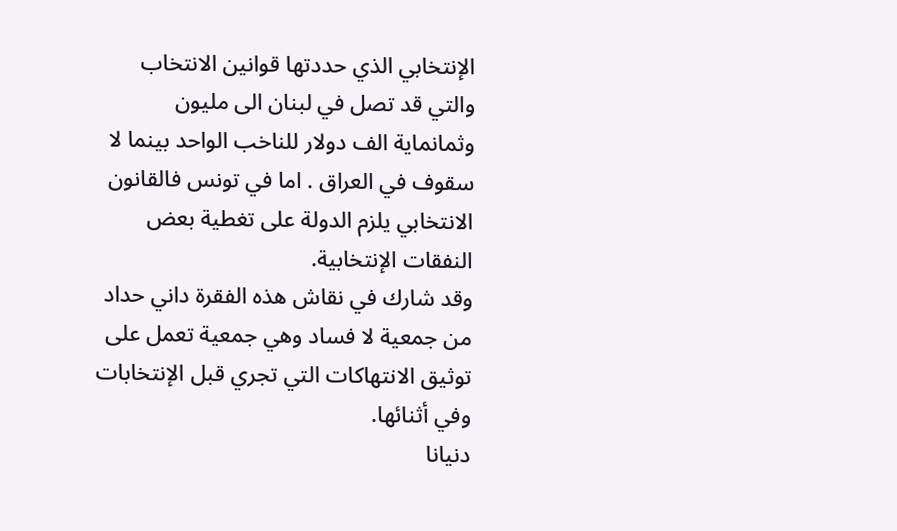الإنتخابي الذي حددتها قوانين الانتخاب والتي قد تصل في لبنان الى مليون وثمانماية الف دولار للناخب الواحد بينما لا سقوف في العراق . اما في تونس فالقانون الانتخابي يلزم الدولة على تغطية بعض النفقات الإنتخابية.
وقد شارك في نقاش هذه الفقرة داني حداد من جمعية لا فساد وهي جمعية تعمل على توثيق الانتهاكات التي تجري قبل الإنتخابات وفي أثنائها.
دنيانا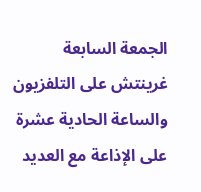الجمعة السابعة غرينتش على التلفزيون والساعة الحادية عشرة على الإذاعة مع العديد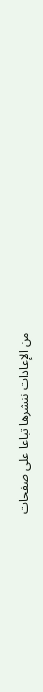من الإعادات ننشرها تباعا على صفحات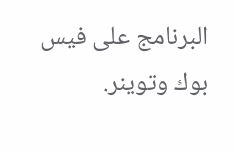البرنامج على فيس بوك وتوينر.